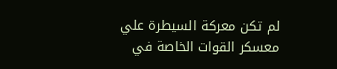لم تكن معركة السيطرة علي معسكر القوات الخاصة في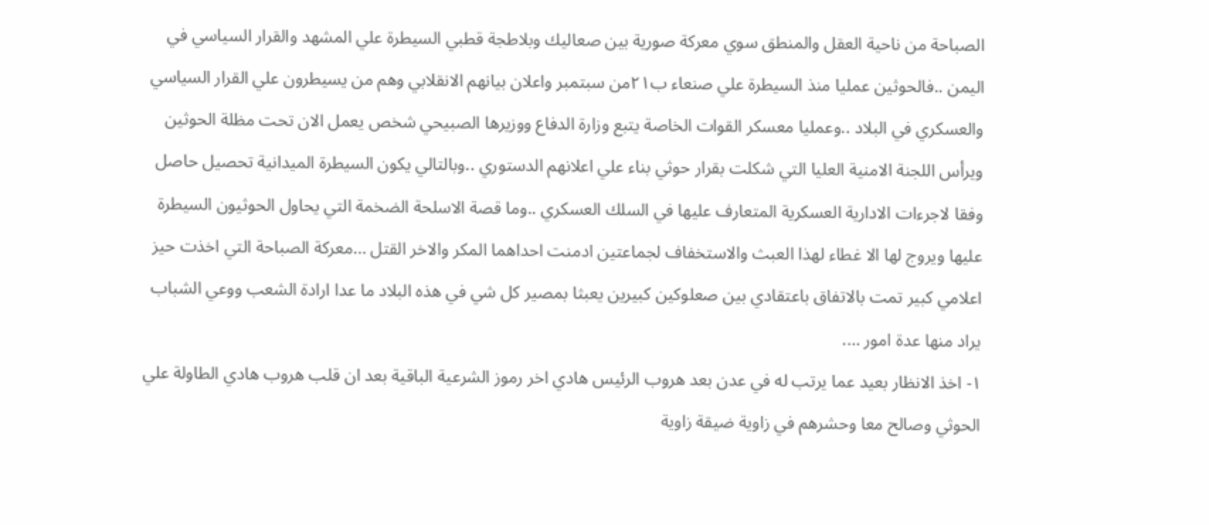الصباحة من ناحية العقل والمنطق سوي معركة صورية بين صعاليك وبلاطجة قطبي السيطرة علي المشهد والقرار السياسي في اليمن ..فالحوثين عمليا منذ السيطرة علي صنعاء ب٢١من سبتمبر واعلان بيانهم الانقلابي وهم من يسيطرون علي القرار السياسي والعسكري في البلاد ..وعمليا معسكر القوات الخاصة يتبع وزارة الدفاع ووزيرها الصبيحي شخص يعمل الان تحت مظلة الحوثين ويرأس اللجنة الامنية العليا التي شكلت بقرار حوثي بناء علي اعلانهم الدستوري ..وبالتالي يكون السيطرة الميدانية تحصيل حاصل وفقا لاجرءات الادارية العسكرية المتعارف عليها في السلك العسكري ..وما قصة الاسلحة الضخمة التي يحاول الحوثيون السيطرة عليها ويروج لها الا غطاء لهذا العبث والاستخفاف لجماعتين ادمنت احداهما المكر والاخر القتل …معركة الصباحة التي اخذت حيز اعلامي كبير تمت بالاتفاق باعتقادي بين صعلوكين كبيرين يعبثا بمصير كل شي في هذه البلاد ما عدا ارادة الشعب ووعي الشباب يراد منها عدة امور ….
١- اخذ الانظار بعيد عما يرتب له في عدن بعد هروب الرئيس هادي اخر رموز الشرعية الباقية بعد ان قلب هروب هادي الطاولة علي الحوثي وصالح معا وحشرهم في زاوية ضيقة زاوية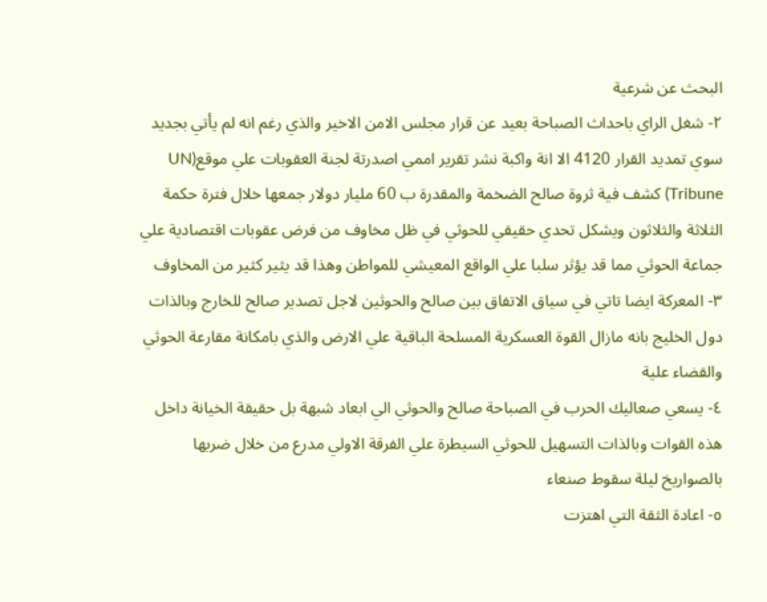البحث عن شرعية
٢- شغل الراي باحداث الصباحة بعيد عن قرار مجلس الامن الاخير والذي رغم انه لم يأتي بجديد سوي تمديد القرار 4120 الا انة واكبة نشر تقرير اممي اصدرتة لجنة العقوبات علي موقع(UN Tribune) كشف فية ثروة صالح الضخمة والمقدرة ب 60 مليار دولار جمعها خلال فترة حكمة الثلاثة والثلاثون ويشكل تحدي حقيقي للحوثي في ظل مخاوف من فرض عقوبات اقتصادية علي جماعة الحوثي مما قد يؤثر سلبا علي الواقع المعيشي للمواطن وهذا قد يثير كثير من المخاوف
٣- المعركة ايضا تاتي في سياق الاتفاق بين صالح والحوثين لاجل تصدير صالح للخارج وبالذات دول الخليج بانه مازال القوة العسكرية المسلحة الباقية علي الارض والذي بامكانة مقارعة الحوثي والقضاء علية
٤- يسعي صعاليك الحرب في الصباحة صالح والحوثي الي ابعاد شبهة بل حقيقة الخيانة داخل هذه القوات وبالذات التسهيل للحوثي السيطرة علي الفرقة الاولي مدرع من خلال ضربها بالصواريخ ليلة سقوط صنعاء
٥- اعادة الثقة التي اهتزت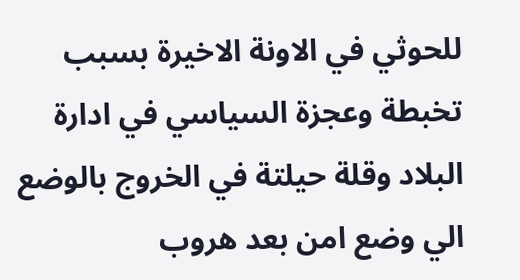للحوثي في الاونة الاخيرة بسبب تخبطة وعجزة السياسي في ادارة البلاد وقلة حيلتة في الخروج بالوضع الي وضع امن بعد هروب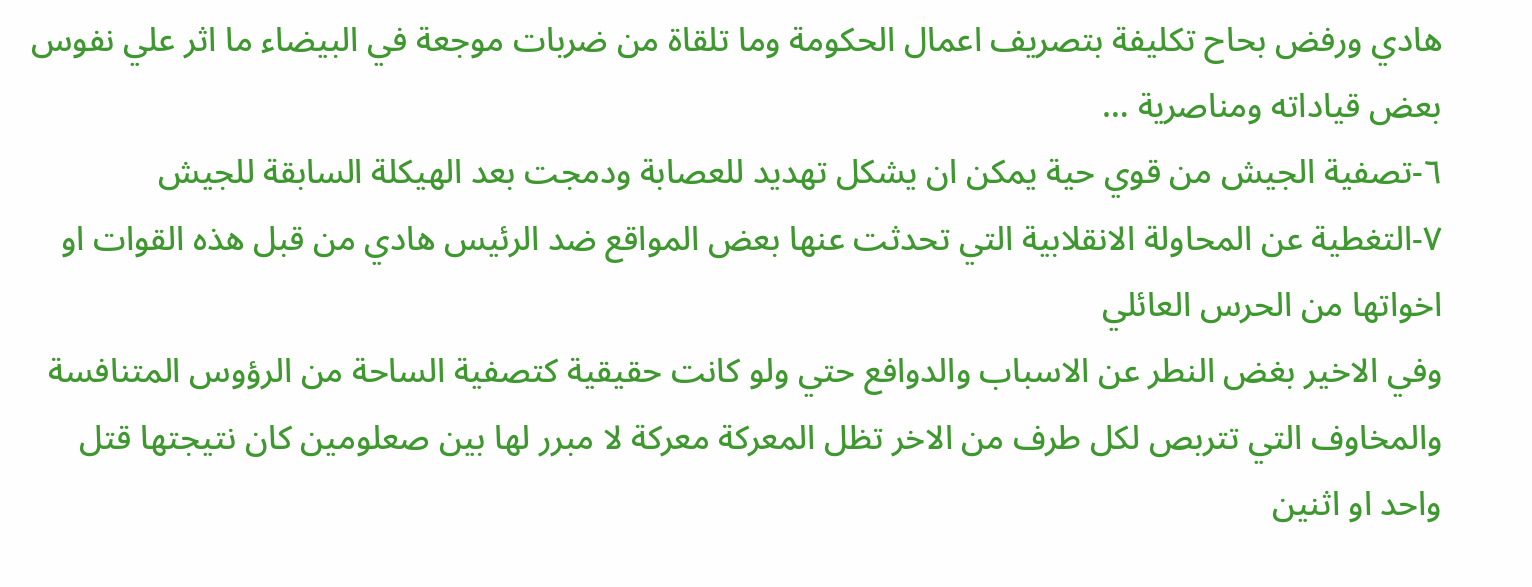هادي ورفض بحاح تكليفة بتصريف اعمال الحكومة وما تلقاة من ضربات موجعة في البيضاء ما اثر علي نفوس بعض قياداته ومناصرية …
٦-تصفية الجيش من قوي حية يمكن ان يشكل تهديد للعصابة ودمجت بعد الهيكلة السابقة للجيش
٧-التغطية عن المحاولة الانقلابية التي تحدثت عنها بعض المواقع ضد الرئيس هادي من قبل هذه القوات او اخواتها من الحرس العائلي
وفي الاخير بغض النطر عن الاسباب والدوافع حتي ولو كانت حقيقية كتصفية الساحة من الرؤوس المتنافسة والمخاوف التي تتربص لكل طرف من الاخر تظل المعركة معركة لا مبرر لها بين صعلومين كان نتيجتها قتل واحد او اثنين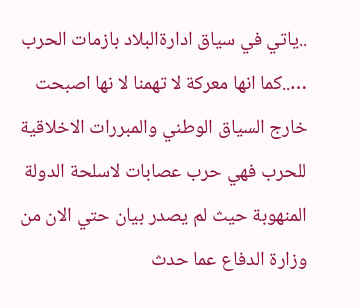..ياتي في سياق ادارةالبلاد بازمات الحرب …..كما انها معركة لا تهمنا لا نها اصبحت خارج السياق الوطني والمبررات الاخلاقية للحرب فهي حرب عصابات لاسلحة الدولة المنهوبة حيث لم يصدر بيان حتي الان من وزارة الدفاع عما حدث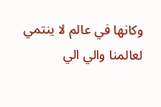وكانها في عالم لا ينتمي لعالمنا والي الي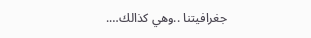جغرافيتنا ..وهي كذالك….